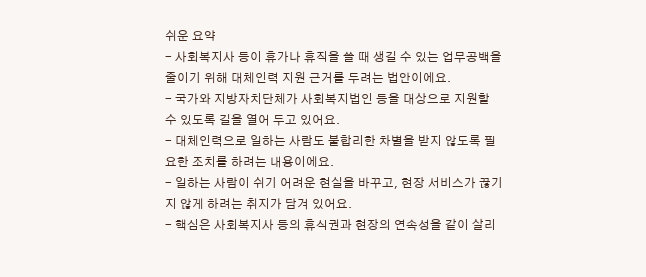쉬운 요약
- 사회복지사 등이 휴가나 휴직을 쓸 때 생길 수 있는 업무공백을 줄이기 위해 대체인력 지원 근거를 두려는 법안이에요.
- 국가와 지방자치단체가 사회복지법인 등을 대상으로 지원할 수 있도록 길을 열어 두고 있어요.
- 대체인력으로 일하는 사람도 불합리한 차별을 받지 않도록 필요한 조치를 하려는 내용이에요.
- 일하는 사람이 쉬기 어려운 현실을 바꾸고, 현장 서비스가 끊기지 않게 하려는 취지가 담겨 있어요.
- 핵심은 사회복지사 등의 휴식권과 현장의 연속성을 같이 살리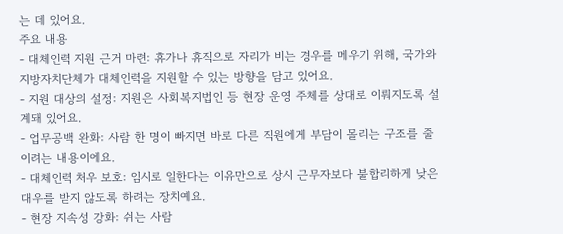는 데 있어요.
주요 내용
- 대체인력 지원 근거 마련: 휴가나 휴직으로 자리가 비는 경우를 메우기 위해, 국가와 지방자치단체가 대체인력을 지원할 수 있는 방향을 담고 있어요.
- 지원 대상의 설정: 지원은 사회복지법인 등 현장 운영 주체를 상대로 이뤄지도록 설계돼 있어요.
- 업무공백 완화: 사람 한 명이 빠지면 바로 다른 직원에게 부담이 몰리는 구조를 줄이려는 내용이에요.
- 대체인력 처우 보호: 임시로 일한다는 이유만으로 상시 근무자보다 불합리하게 낮은 대우를 받지 않도록 하려는 장치예요.
- 현장 지속성 강화: 쉬는 사람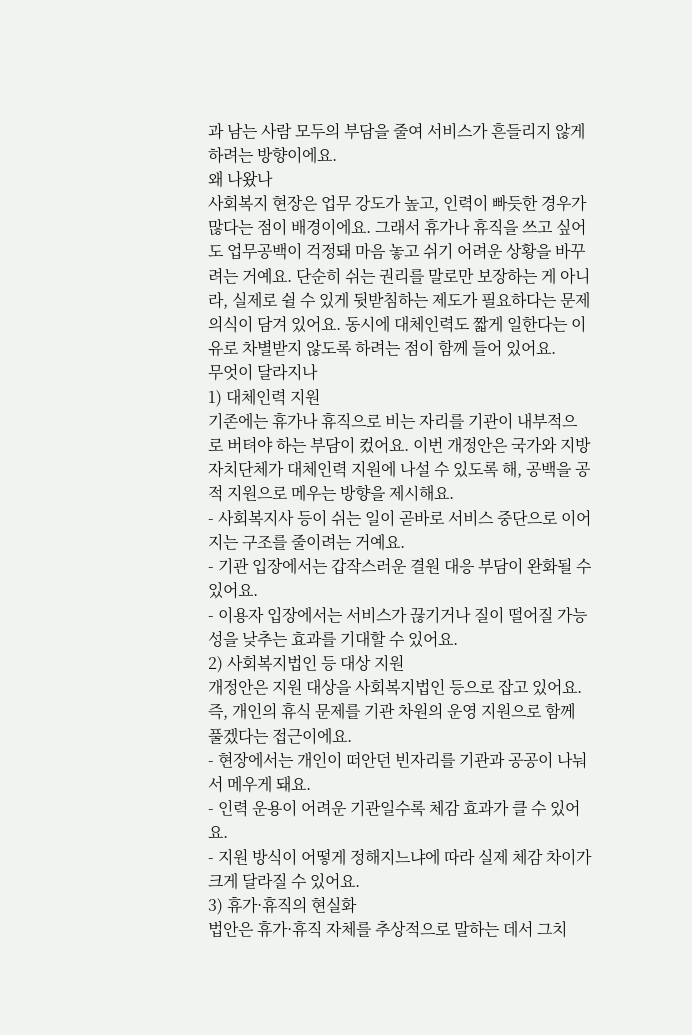과 남는 사람 모두의 부담을 줄여 서비스가 흔들리지 않게 하려는 방향이에요.
왜 나왔나
사회복지 현장은 업무 강도가 높고, 인력이 빠듯한 경우가 많다는 점이 배경이에요. 그래서 휴가나 휴직을 쓰고 싶어도 업무공백이 걱정돼 마음 놓고 쉬기 어려운 상황을 바꾸려는 거예요. 단순히 쉬는 권리를 말로만 보장하는 게 아니라, 실제로 쉴 수 있게 뒷받침하는 제도가 필요하다는 문제의식이 담겨 있어요. 동시에 대체인력도 짧게 일한다는 이유로 차별받지 않도록 하려는 점이 함께 들어 있어요.
무엇이 달라지나
1) 대체인력 지원
기존에는 휴가나 휴직으로 비는 자리를 기관이 내부적으로 버텨야 하는 부담이 컸어요. 이번 개정안은 국가와 지방자치단체가 대체인력 지원에 나설 수 있도록 해, 공백을 공적 지원으로 메우는 방향을 제시해요.
- 사회복지사 등이 쉬는 일이 곧바로 서비스 중단으로 이어지는 구조를 줄이려는 거예요.
- 기관 입장에서는 갑작스러운 결원 대응 부담이 완화될 수 있어요.
- 이용자 입장에서는 서비스가 끊기거나 질이 떨어질 가능성을 낮추는 효과를 기대할 수 있어요.
2) 사회복지법인 등 대상 지원
개정안은 지원 대상을 사회복지법인 등으로 잡고 있어요. 즉, 개인의 휴식 문제를 기관 차원의 운영 지원으로 함께 풀겠다는 접근이에요.
- 현장에서는 개인이 떠안던 빈자리를 기관과 공공이 나눠서 메우게 돼요.
- 인력 운용이 어려운 기관일수록 체감 효과가 클 수 있어요.
- 지원 방식이 어떻게 정해지느냐에 따라 실제 체감 차이가 크게 달라질 수 있어요.
3) 휴가·휴직의 현실화
법안은 휴가·휴직 자체를 추상적으로 말하는 데서 그치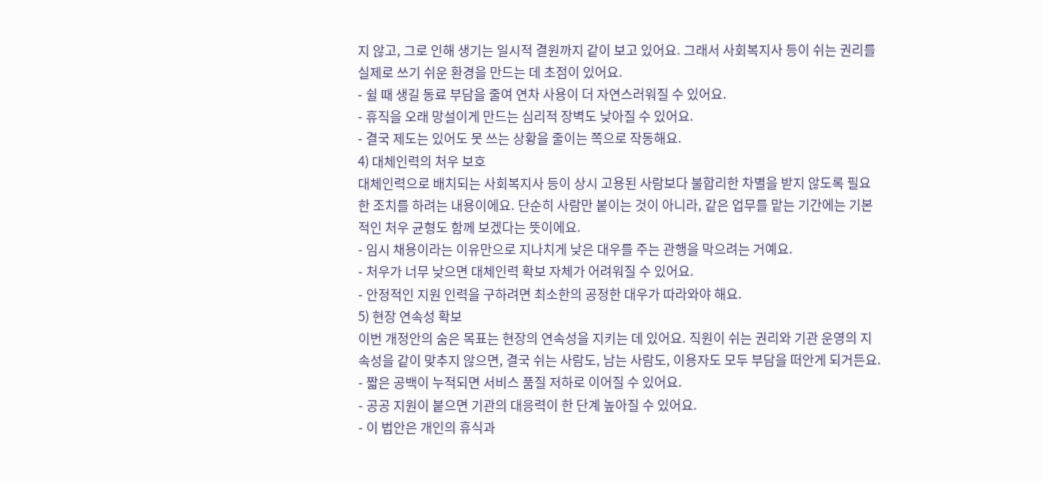지 않고, 그로 인해 생기는 일시적 결원까지 같이 보고 있어요. 그래서 사회복지사 등이 쉬는 권리를 실제로 쓰기 쉬운 환경을 만드는 데 초점이 있어요.
- 쉴 때 생길 동료 부담을 줄여 연차 사용이 더 자연스러워질 수 있어요.
- 휴직을 오래 망설이게 만드는 심리적 장벽도 낮아질 수 있어요.
- 결국 제도는 있어도 못 쓰는 상황을 줄이는 쪽으로 작동해요.
4) 대체인력의 처우 보호
대체인력으로 배치되는 사회복지사 등이 상시 고용된 사람보다 불합리한 차별을 받지 않도록 필요한 조치를 하려는 내용이에요. 단순히 사람만 붙이는 것이 아니라, 같은 업무를 맡는 기간에는 기본적인 처우 균형도 함께 보겠다는 뜻이에요.
- 임시 채용이라는 이유만으로 지나치게 낮은 대우를 주는 관행을 막으려는 거예요.
- 처우가 너무 낮으면 대체인력 확보 자체가 어려워질 수 있어요.
- 안정적인 지원 인력을 구하려면 최소한의 공정한 대우가 따라와야 해요.
5) 현장 연속성 확보
이번 개정안의 숨은 목표는 현장의 연속성을 지키는 데 있어요. 직원이 쉬는 권리와 기관 운영의 지속성을 같이 맞추지 않으면, 결국 쉬는 사람도, 남는 사람도, 이용자도 모두 부담을 떠안게 되거든요.
- 짧은 공백이 누적되면 서비스 품질 저하로 이어질 수 있어요.
- 공공 지원이 붙으면 기관의 대응력이 한 단계 높아질 수 있어요.
- 이 법안은 개인의 휴식과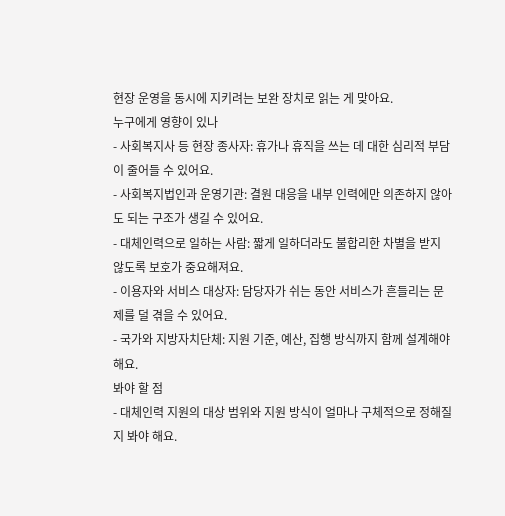현장 운영을 동시에 지키려는 보완 장치로 읽는 게 맞아요.
누구에게 영향이 있나
- 사회복지사 등 현장 종사자: 휴가나 휴직을 쓰는 데 대한 심리적 부담이 줄어들 수 있어요.
- 사회복지법인과 운영기관: 결원 대응을 내부 인력에만 의존하지 않아도 되는 구조가 생길 수 있어요.
- 대체인력으로 일하는 사람: 짧게 일하더라도 불합리한 차별을 받지 않도록 보호가 중요해져요.
- 이용자와 서비스 대상자: 담당자가 쉬는 동안 서비스가 흔들리는 문제를 덜 겪을 수 있어요.
- 국가와 지방자치단체: 지원 기준, 예산, 집행 방식까지 함께 설계해야 해요.
봐야 할 점
- 대체인력 지원의 대상 범위와 지원 방식이 얼마나 구체적으로 정해질지 봐야 해요.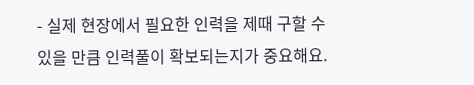- 실제 현장에서 필요한 인력을 제때 구할 수 있을 만큼 인력풀이 확보되는지가 중요해요.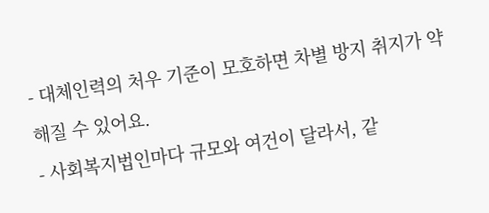- 대체인력의 처우 기준이 모호하면 차별 방지 취지가 약해질 수 있어요.
- 사회복지법인마다 규모와 여건이 달라서, 같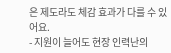은 제도라도 체감 효과가 다를 수 있어요.
- 지원이 늘어도 현장 인력난의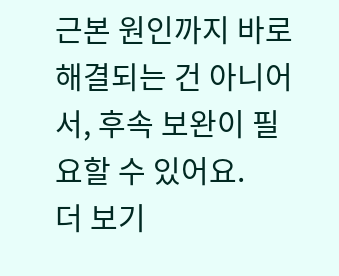근본 원인까지 바로 해결되는 건 아니어서, 후속 보완이 필요할 수 있어요.
더 보기